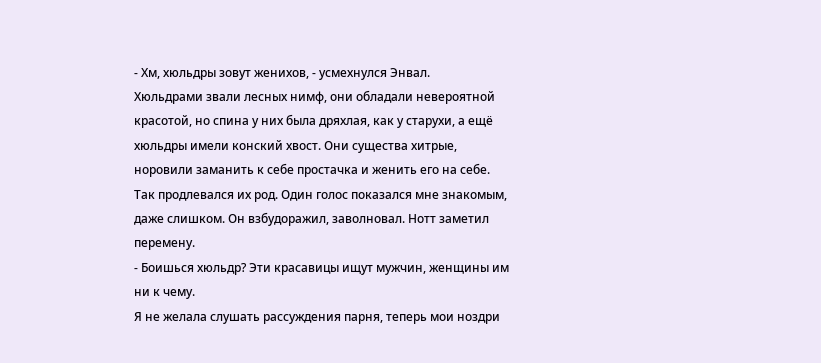- Хм, хюльдры зовут женихов, - усмехнулся Энвал.
Хюльдрами звали лесных нимф, они обладали невероятной красотой, но спина у них была дряхлая, как у старухи, а ещё хюльдры имели конский хвост. Они существа хитрые, норовили заманить к себе простачка и женить его на себе. Так продлевался их род. Один голос показался мне знакомым, даже слишком. Он взбудоражил, заволновал. Нотт заметил перемену.
- Боишься хюльдр? Эти красавицы ищут мужчин, женщины им ни к чему.
Я не желала слушать рассуждения парня, теперь мои ноздри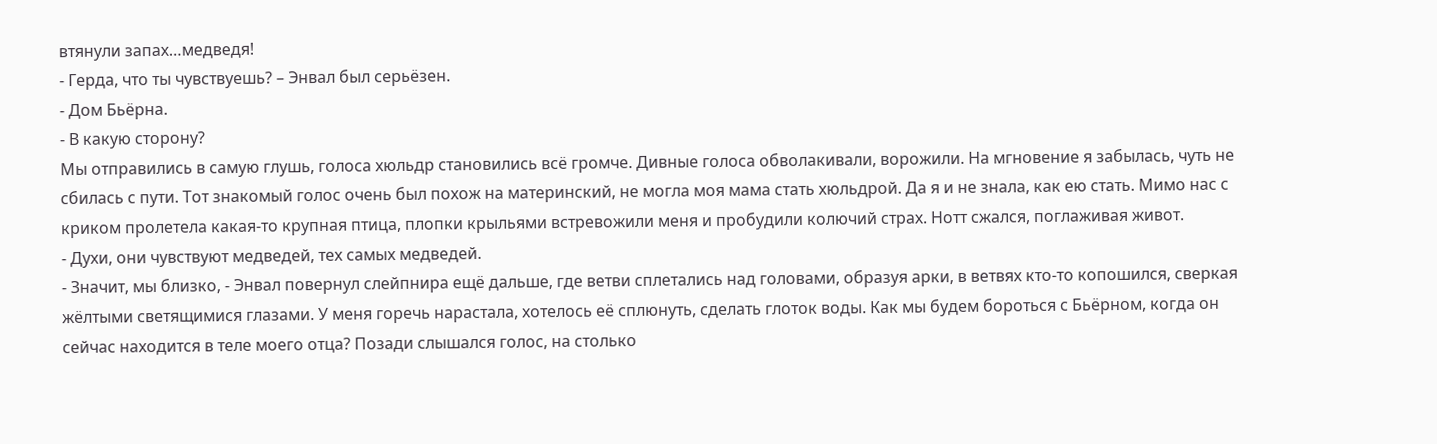втянули запах…медведя!
- Герда, что ты чувствуешь? – Энвал был серьёзен.
- Дом Бьёрна.
- В какую сторону?
Мы отправились в самую глушь, голоса хюльдр становились всё громче. Дивные голоса обволакивали, ворожили. На мгновение я забылась, чуть не сбилась с пути. Тот знакомый голос очень был похож на материнский, не могла моя мама стать хюльдрой. Да я и не знала, как ею стать. Мимо нас с криком пролетела какая-то крупная птица, плопки крыльями встревожили меня и пробудили колючий страх. Нотт сжался, поглаживая живот.
- Духи, они чувствуют медведей, тех самых медведей.
- Значит, мы близко, - Энвал повернул слейпнира ещё дальше, где ветви сплетались над головами, образуя арки, в ветвях кто-то копошился, сверкая жёлтыми светящимися глазами. У меня горечь нарастала, хотелось её сплюнуть, сделать глоток воды. Как мы будем бороться с Бьёрном, когда он сейчас находится в теле моего отца? Позади слышался голос, на столько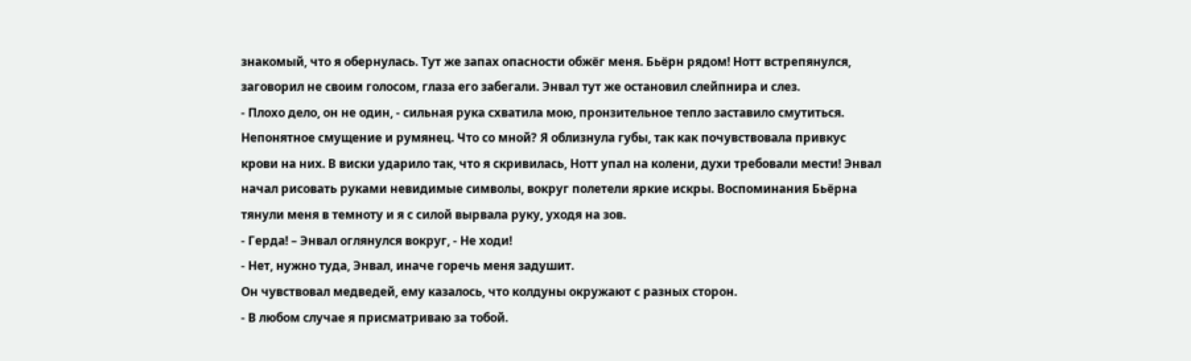знакомый, что я обернулась. Тут же запах опасности обжёг меня. Бьёрн рядом! Нотт встрепянулся, заговорил не своим голосом, глаза его забегали. Энвал тут же остановил слейпнира и слез.
- Плохо дело, он не один, - сильная рука схватила мою, пронзительное тепло заставило смутиться. Непонятное смущение и румянец. Что со мной? Я облизнула губы, так как почувствовала привкус крови на них. В виски ударило так, что я скривилась, Нотт упал на колени, духи требовали мести! Энвал начал рисовать руками невидимые символы, вокруг полетели яркие искры. Воспоминания Бьёрна тянули меня в темноту и я с силой вырвала руку, уходя на зов.
- Герда! – Энвал оглянулся вокруг, - Не ходи!
- Нет, нужно туда, Энвал, иначе горечь меня задушит.
Он чувствовал медведей, ему казалось, что колдуны окружают с разных сторон.
- В любом случае я присматриваю за тобой.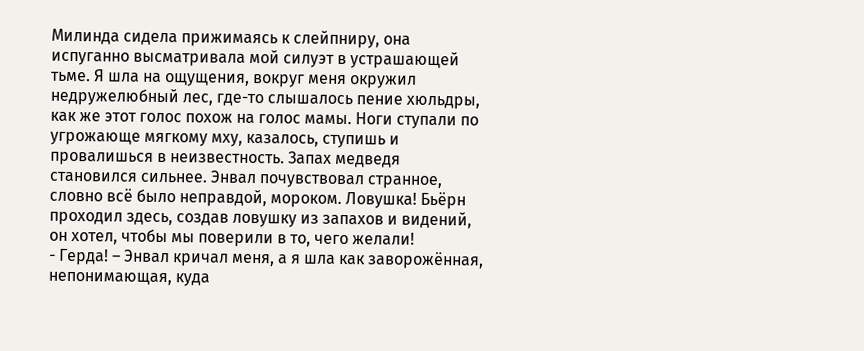Милинда сидела прижимаясь к слейпниру, она испуганно высматривала мой силуэт в устрашающей тьме. Я шла на ощущения, вокруг меня окружил недружелюбный лес, где-то слышалось пение хюльдры, как же этот голос похож на голос мамы. Ноги ступали по угрожающе мягкому мху, казалось, ступишь и провалишься в неизвестность. Запах медведя становился сильнее. Энвал почувствовал странное, словно всё было неправдой, мороком. Ловушка! Бьёрн проходил здесь, создав ловушку из запахов и видений, он хотел, чтобы мы поверили в то, чего желали!
- Герда! – Энвал кричал меня, а я шла как заворожённая, непонимающая, куда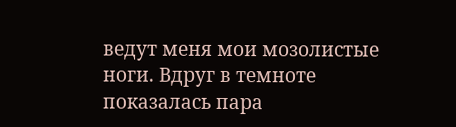ведут меня мои мозолистые ноги. Вдруг в темноте показалась пара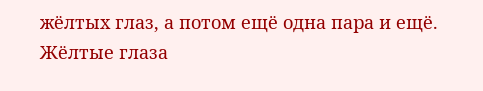жёлтых глаз, а потом ещё одна пара и ещё. Жёлтые глаза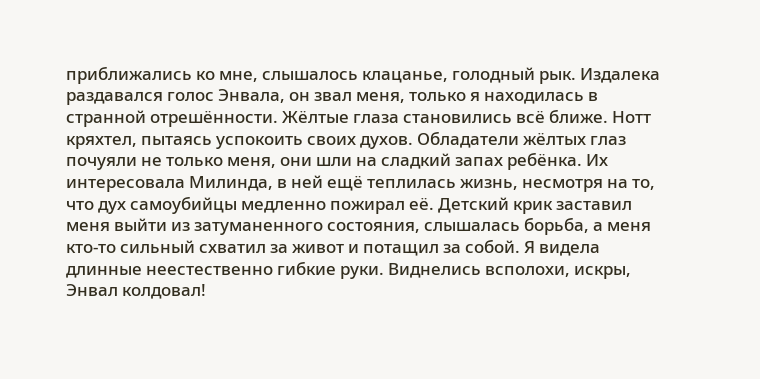приближались ко мне, слышалось клацанье, голодный рык. Издалека раздавался голос Энвала, он звал меня, только я находилась в странной отрешённости. Жёлтые глаза становились всё ближе. Нотт кряхтел, пытаясь успокоить своих духов. Обладатели жёлтых глаз почуяли не только меня, они шли на сладкий запах ребёнка. Их интересовала Милинда, в ней ещё теплилась жизнь, несмотря на то, что дух самоубийцы медленно пожирал её. Детский крик заставил меня выйти из затуманенного состояния, слышалась борьба, а меня кто-то сильный схватил за живот и потащил за собой. Я видела длинные неестественно гибкие руки. Виднелись всполохи, искры, Энвал колдовал!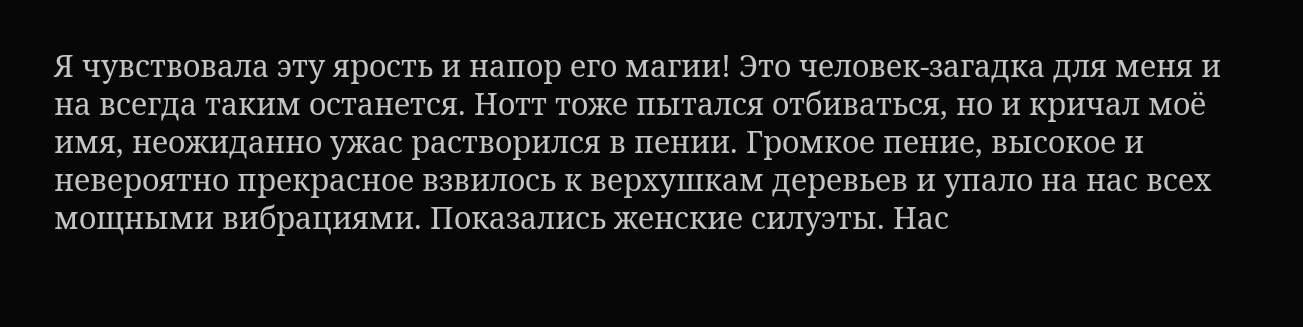Я чувствовала эту ярость и напор его магии! Это человек-загадка для меня и на всегда таким останется. Нотт тоже пытался отбиваться, но и кричал моё имя, неожиданно ужас растворился в пении. Громкое пение, высокое и невероятно прекрасное взвилось к верхушкам деревьев и упало на нас всех мощными вибрациями. Показались женские силуэты. Нас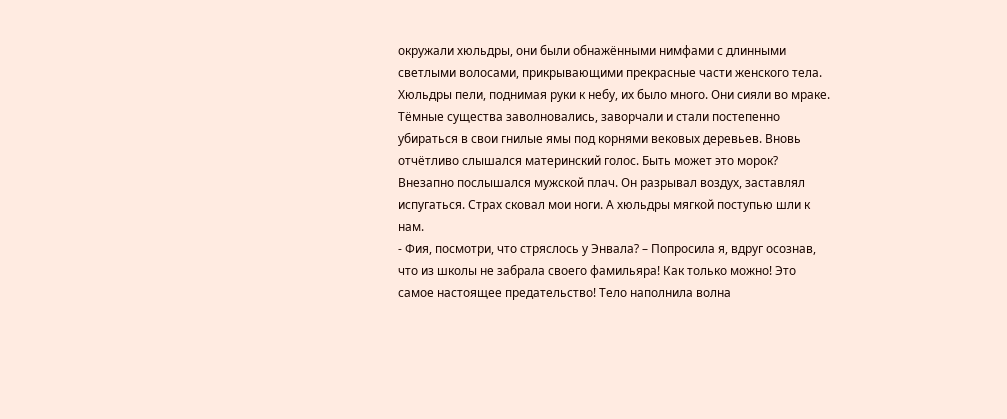окружали хюльдры, они были обнажёнными нимфами с длинными светлыми волосами, прикрывающими прекрасные части женского тела. Хюльдры пели, поднимая руки к небу, их было много. Они сияли во мраке. Тёмные существа заволновались, заворчали и стали постепенно убираться в свои гнилые ямы под корнями вековых деревьев. Вновь отчётливо слышался материнский голос. Быть может это морок? Внезапно послышался мужской плач. Он разрывал воздух, заставлял испугаться. Страх сковал мои ноги. А хюльдры мягкой поступью шли к нам.
- Фия, посмотри, что стряслось у Энвала? – Попросила я, вдруг осознав, что из школы не забрала своего фамильяра! Как только можно! Это самое настоящее предательство! Тело наполнила волна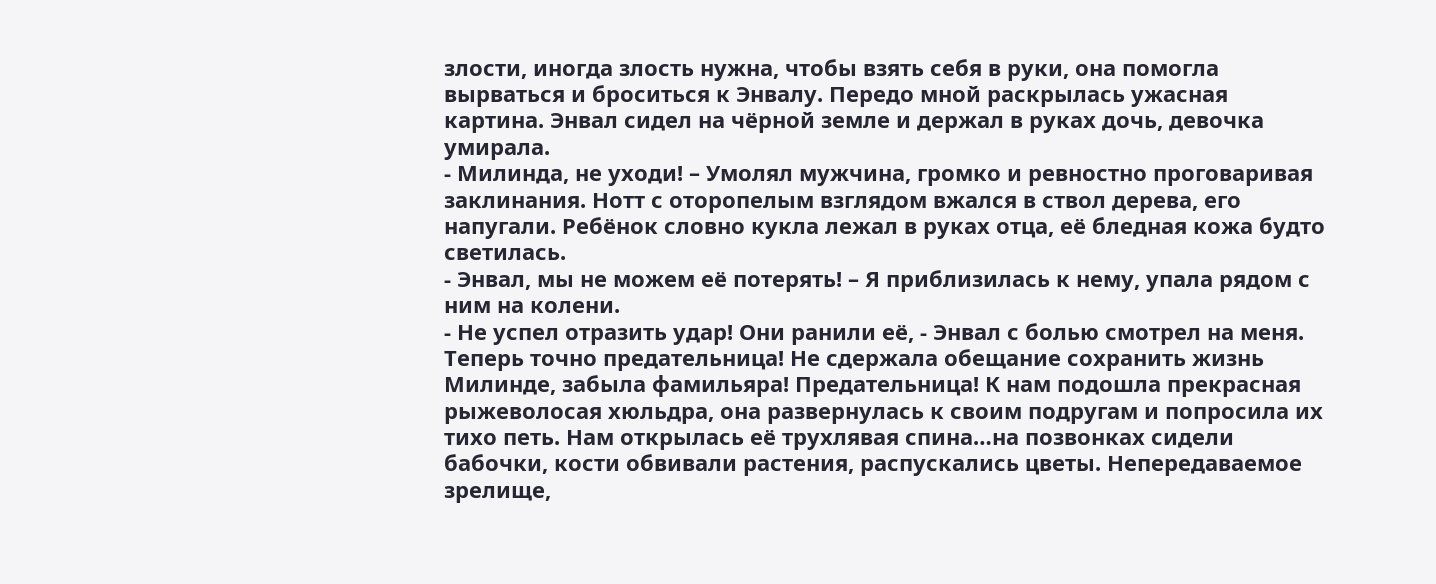злости, иногда злость нужна, чтобы взять себя в руки, она помогла вырваться и броситься к Энвалу. Передо мной раскрылась ужасная картина. Энвал сидел на чёрной земле и держал в руках дочь, девочка умирала.
- Милинда, не уходи! – Умолял мужчина, громко и ревностно проговаривая заклинания. Нотт с оторопелым взглядом вжался в ствол дерева, его напугали. Ребёнок словно кукла лежал в руках отца, её бледная кожа будто светилась.
- Энвал, мы не можем её потерять! – Я приблизилась к нему, упала рядом с ним на колени.
- Не успел отразить удар! Они ранили её, - Энвал с болью смотрел на меня.
Теперь точно предательница! Не сдержала обещание сохранить жизнь Милинде, забыла фамильяра! Предательница! К нам подошла прекрасная рыжеволосая хюльдра, она развернулась к своим подругам и попросила их тихо петь. Нам открылась её трухлявая спина…на позвонках сидели бабочки, кости обвивали растения, распускались цветы. Непередаваемое зрелище,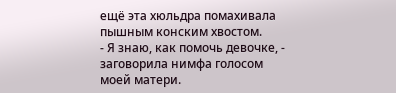ещё эта хюльдра помахивала пышным конским хвостом.
- Я знаю, как помочь девочке, - заговорила нимфа голосом моей матери.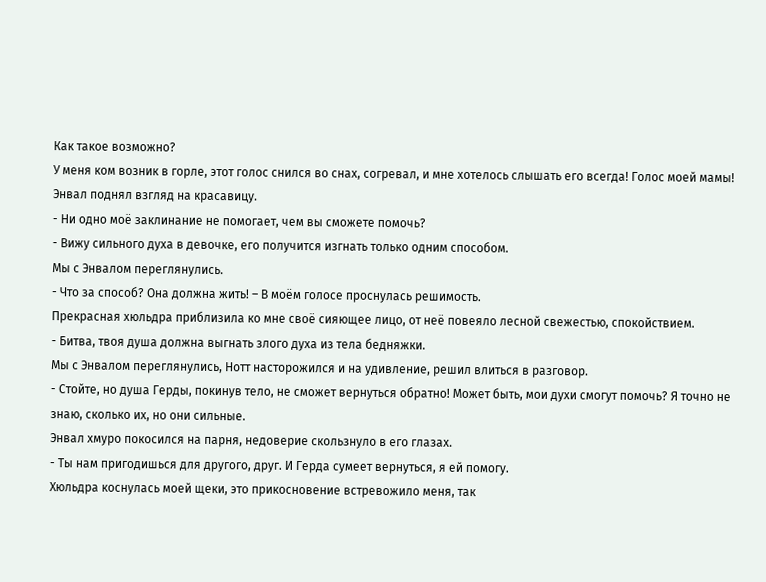Как такое возможно?
У меня ком возник в горле, этот голос снился во снах, согревал, и мне хотелось слышать его всегда! Голос моей мамы! Энвал поднял взгляд на красавицу.
- Ни одно моё заклинание не помогает, чем вы сможете помочь?
- Вижу сильного духа в девочке, его получится изгнать только одним способом.
Мы с Энвалом переглянулись.
- Что за способ? Она должна жить! – В моём голосе проснулась решимость.
Прекрасная хюльдра приблизила ко мне своё сияющее лицо, от неё повеяло лесной свежестью, спокойствием.
- Битва, твоя душа должна выгнать злого духа из тела бедняжки.
Мы с Энвалом переглянулись, Нотт насторожился и на удивление, решил влиться в разговор.
- Стойте, но душа Герды, покинув тело, не сможет вернуться обратно! Может быть, мои духи смогут помочь? Я точно не знаю, сколько их, но они сильные.
Энвал хмуро покосился на парня, недоверие скользнуло в его глазах.
- Ты нам пригодишься для другого, друг. И Герда сумеет вернуться, я ей помогу.
Хюльдра коснулась моей щеки, это прикосновение встревожило меня, так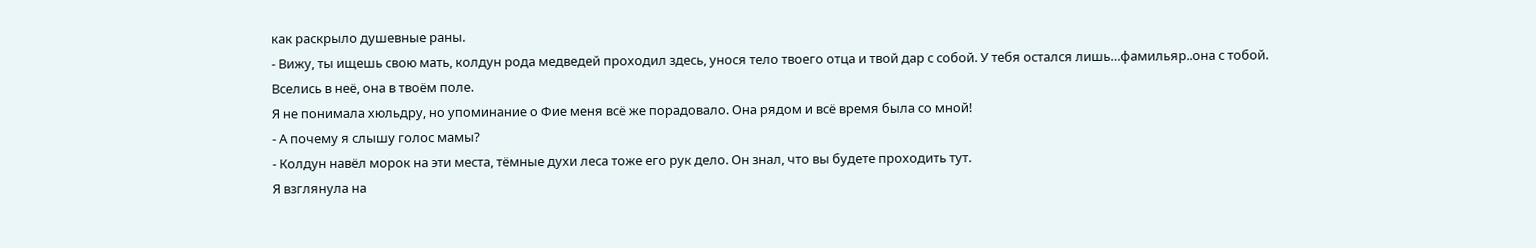как раскрыло душевные раны.
- Вижу, ты ищешь свою мать, колдун рода медведей проходил здесь, унося тело твоего отца и твой дар с собой. У тебя остался лишь…фамильяр..она с тобой. Вселись в неё, она в твоём поле.
Я не понимала хюльдру, но упоминание о Фие меня всё же порадовало. Она рядом и всё время была со мной!
- А почему я слышу голос мамы?
- Колдун навёл морок на эти места, тёмные духи леса тоже его рук дело. Он знал, что вы будете проходить тут.
Я взглянула на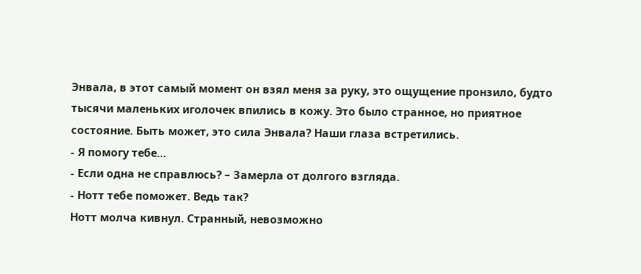Энвала, в этот самый момент он взял меня за руку, это ощущение пронзило, будто тысячи маленьких иголочек впились в кожу. Это было странное, но приятное состояние. Быть может, это сила Энвала? Наши глаза встретились.
- Я помогу тебе…
- Если одна не справлюсь? – Замерла от долгого взгляда.
- Нотт тебе поможет. Ведь так?
Нотт молча кивнул. Странный, невозможно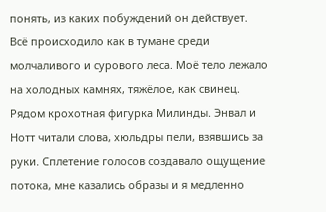понять, из каких побуждений он действует.
Всё происходило как в тумане среди молчаливого и сурового леса. Моё тело лежало на холодных камнях, тяжёлое, как свинец. Рядом крохотная фигурка Милинды. Энвал и Нотт читали слова, хюльдры пели, взявшись за руки. Сплетение голосов создавало ощущение потока, мне казались образы и я медленно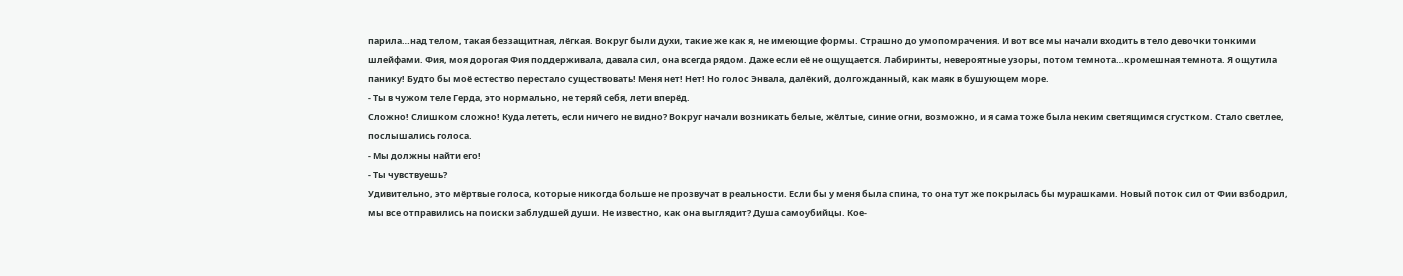парила…над телом, такая беззащитная, лёгкая. Вокруг были духи, такие же как я, не имеющие формы. Страшно до умопомрачения. И вот все мы начали входить в тело девочки тонкими шлейфами. Фия, моя дорогая Фия поддерживала, давала сил, она всегда рядом. Даже если её не ощущается. Лабиринты, невероятные узоры, потом темнота…кромешная темнота. Я ощутила панику! Будто бы моё естество перестало существовать! Меня нет! Нет! Но голос Энвала, далёкий, долгожданный, как маяк в бушующем море.
- Ты в чужом теле Герда, это нормально, не теряй себя, лети вперёд.
Сложно! Слишком сложно! Куда лететь, если ничего не видно? Вокруг начали возникать белые, жёлтые, синие огни, возможно, и я сама тоже была неким светящимся сгустком. Стало светлее, послышались голоса.
- Мы должны найти его!
- Ты чувствуешь?
Удивительно, это мёртвые голоса, которые никогда больше не прозвучат в реальности. Если бы у меня была спина, то она тут же покрылась бы мурашками. Новый поток сил от Фии взбодрил, мы все отправились на поиски заблудшей души. Не известно, как она выглядит? Душа самоубийцы. Кое-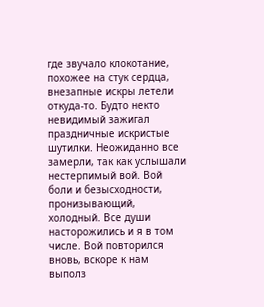где звучало клокотание, похожее на стук сердца, внезапные искры летели откуда-то. Будто некто невидимый зажигал праздничные искристые шутилки. Неожиданно все замерли, так как услышали нестерпимый вой. Вой боли и безысходности, пронизывающий, холодный. Все души насторожились и я в том числе. Вой повторился вновь, вскоре к нам выполз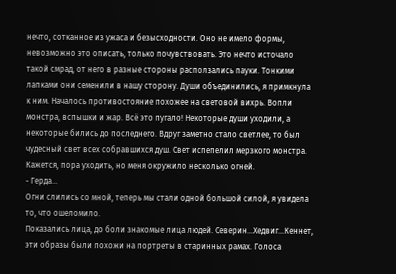нечто, сотканное из ужаса и безысходности. Оно не имело формы, невозможно это описать, только почувствовать. Это нечто источало такой смрад, от него в разные стороны расползались пауки. Тонкими лапками они семенили в нашу сторону. Души объединились, я примкнула к ним. Началось противостояние похожее на световой вихрь. Вопли монстра, вспышки и жар. Всё это пугало! Некоторые души уходили, а некоторые бились до последнего. Вдруг заметно стало светлее, то был чудесный свет всех собравшихся душ. Свет испепелил мерзкого монстра. Кажется, пора уходить, но меня окружило несколько огней.
- Герда…
Огни слились со мной, теперь мы стали одной большой силой, я увидела то, что ошеломило.
Показались лица, до боли знакомые лица людей. Северин…Хедвиг…Кеннет, эти образы были похожи на портреты в старинных рамах. Голоса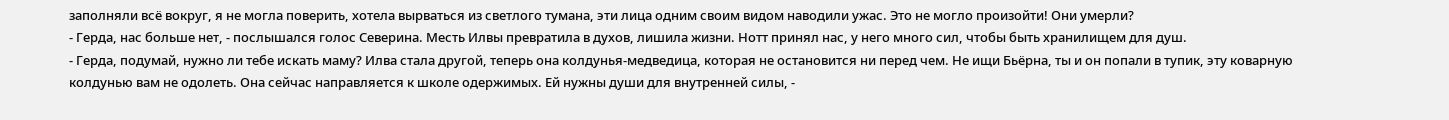заполняли всё вокруг, я не могла поверить, хотела вырваться из светлого тумана, эти лица одним своим видом наводили ужас. Это не могло произойти! Они умерли?
- Герда, нас больше нет, - послышался голос Северина. Месть Илвы превратила в духов, лишила жизни. Нотт принял нас, у него много сил, чтобы быть хранилищем для душ.
- Герда, подумай, нужно ли тебе искать маму? Илва стала другой, теперь она колдунья-медведица, которая не остановится ни перед чем. Не ищи Бьёрна, ты и он попали в тупик, эту коварную колдунью вам не одолеть. Она сейчас направляется к школе одержимых. Ей нужны души для внутренней силы, -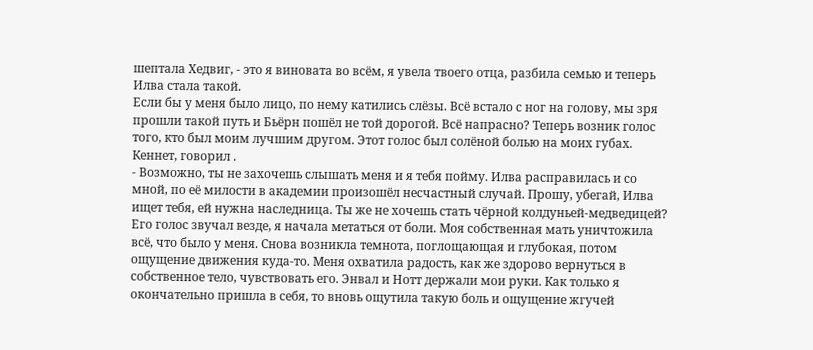шептала Хедвиг, - это я виновата во всём, я увела твоего отца, разбила семью и теперь Илва стала такой.
Если бы у меня было лицо, по нему катились слёзы. Всё встало с ног на голову, мы зря прошли такой путь и Бьёрн пошёл не той дорогой. Всё напрасно? Теперь возник голос того, кто был моим лучшим другом. Этот голос был солёной болью на моих губах. Кеннет, говорил .
- Возможно, ты не захочешь слышать меня и я тебя пойму. Илва расправилась и со мной, по её милости в академии произошёл несчастный случай. Прошу, убегай, Илва ищет тебя, ей нужна наследница. Ты же не хочешь стать чёрной колдуньей-медведицей?
Его голос звучал везде, я начала метаться от боли. Моя собственная мать уничтожила всё, что было у меня. Снова возникла темнота, поглощающая и глубокая, потом ощущение движения куда-то. Меня охватила радость, как же здорово вернуться в собственное тело, чувствовать его. Энвал и Нотт держали мои руки. Как только я окончательно пришла в себя, то вновь ощутила такую боль и ощущение жгучей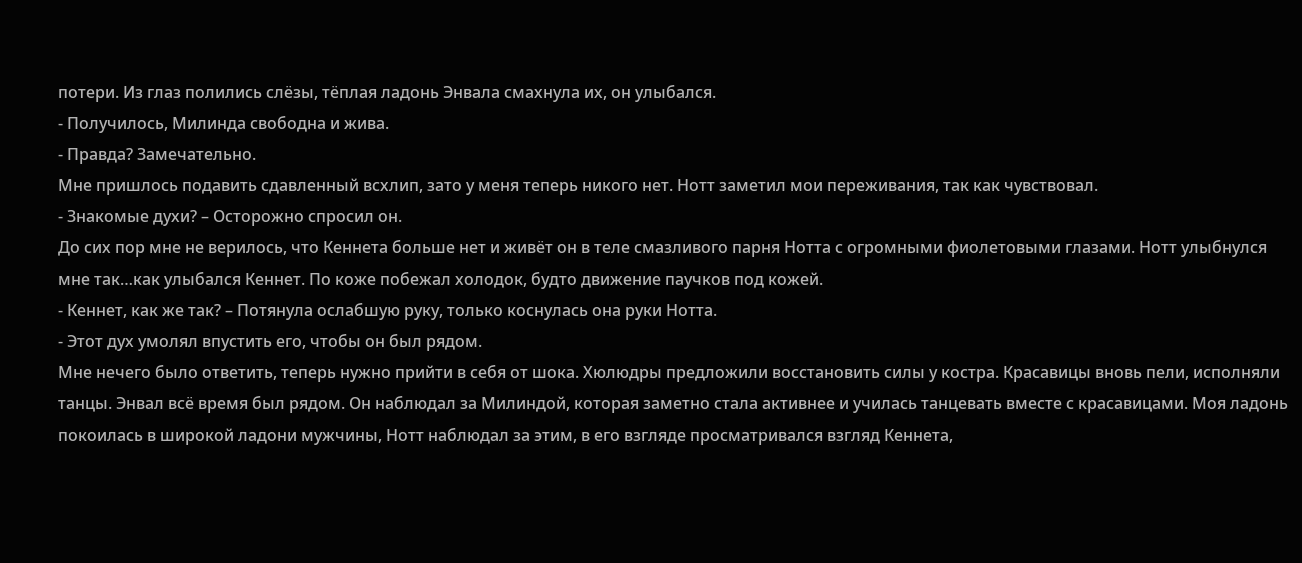потери. Из глаз полились слёзы, тёплая ладонь Энвала смахнула их, он улыбался.
- Получилось, Милинда свободна и жива.
- Правда? Замечательно.
Мне пришлось подавить сдавленный всхлип, зато у меня теперь никого нет. Нотт заметил мои переживания, так как чувствовал.
- Знакомые духи? – Осторожно спросил он.
До сих пор мне не верилось, что Кеннета больше нет и живёт он в теле смазливого парня Нотта с огромными фиолетовыми глазами. Нотт улыбнулся мне так…как улыбался Кеннет. По коже побежал холодок, будто движение паучков под кожей.
- Кеннет, как же так? – Потянула ослабшую руку, только коснулась она руки Нотта.
- Этот дух умолял впустить его, чтобы он был рядом.
Мне нечего было ответить, теперь нужно прийти в себя от шока. Хюлюдры предложили восстановить силы у костра. Красавицы вновь пели, исполняли танцы. Энвал всё время был рядом. Он наблюдал за Милиндой, которая заметно стала активнее и училась танцевать вместе с красавицами. Моя ладонь покоилась в широкой ладони мужчины, Нотт наблюдал за этим, в его взгляде просматривался взгляд Кеннета,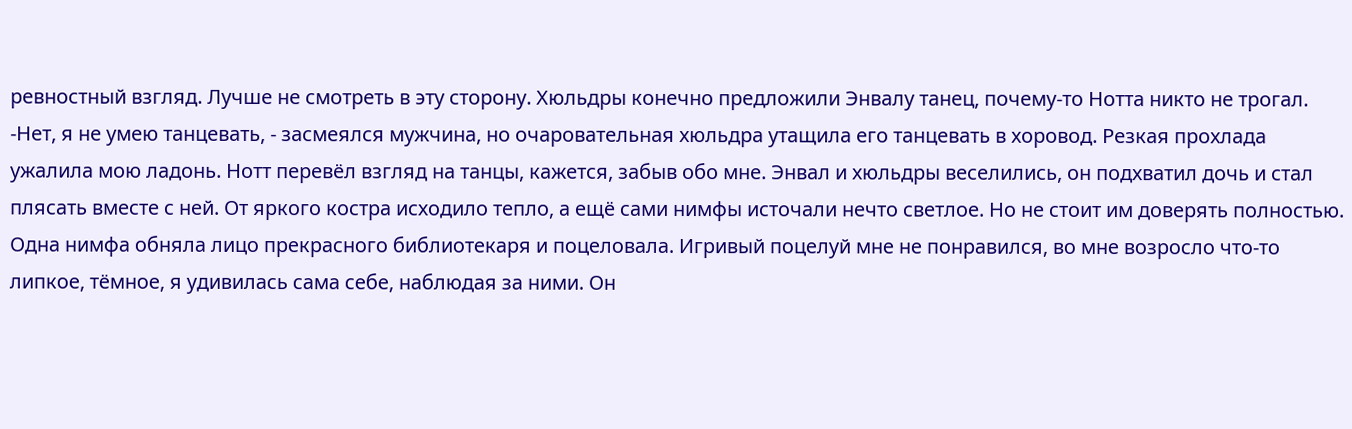ревностный взгляд. Лучше не смотреть в эту сторону. Хюльдры конечно предложили Энвалу танец, почему-то Нотта никто не трогал.
-Нет, я не умею танцевать, - засмеялся мужчина, но очаровательная хюльдра утащила его танцевать в хоровод. Резкая прохлада ужалила мою ладонь. Нотт перевёл взгляд на танцы, кажется, забыв обо мне. Энвал и хюльдры веселились, он подхватил дочь и стал плясать вместе с ней. От яркого костра исходило тепло, а ещё сами нимфы источали нечто светлое. Но не стоит им доверять полностью. Одна нимфа обняла лицо прекрасного библиотекаря и поцеловала. Игривый поцелуй мне не понравился, во мне возросло что-то липкое, тёмное, я удивилась сама себе, наблюдая за ними. Он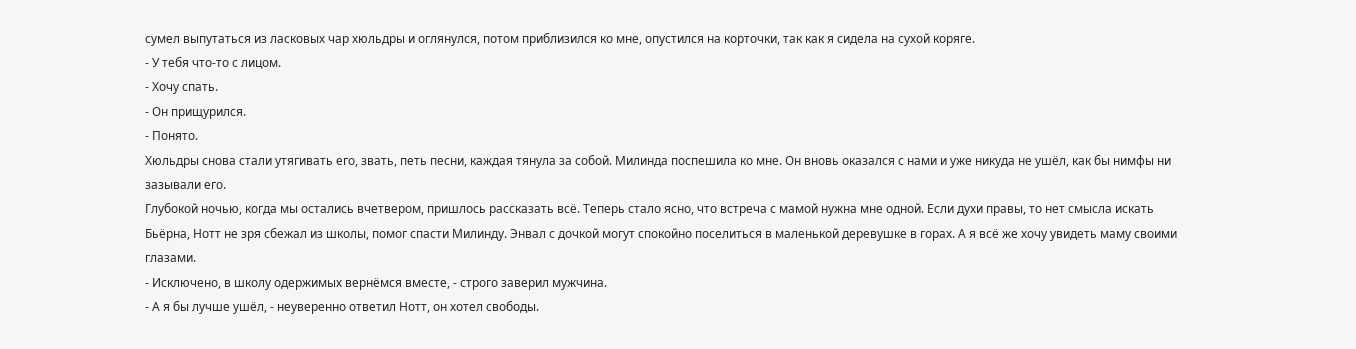сумел выпутаться из ласковых чар хюльдры и оглянулся, потом приблизился ко мне, опустился на корточки, так как я сидела на сухой коряге.
- У тебя что-то с лицом.
- Хочу спать.
- Он прищурился.
- Понято.
Хюльдры снова стали утягивать его, звать, петь песни, каждая тянула за собой. Милинда поспешила ко мне. Он вновь оказался с нами и уже никуда не ушёл, как бы нимфы ни зазывали его.
Глубокой ночью, когда мы остались вчетвером, пришлось рассказать всё. Теперь стало ясно, что встреча с мамой нужна мне одной. Если духи правы, то нет смысла искать Бьёрна, Нотт не зря сбежал из школы, помог спасти Милинду. Энвал с дочкой могут спокойно поселиться в маленькой деревушке в горах. А я всё же хочу увидеть маму своими глазами.
- Исключено, в школу одержимых вернёмся вместе, - строго заверил мужчина.
- А я бы лучше ушёл, - неуверенно ответил Нотт, он хотел свободы.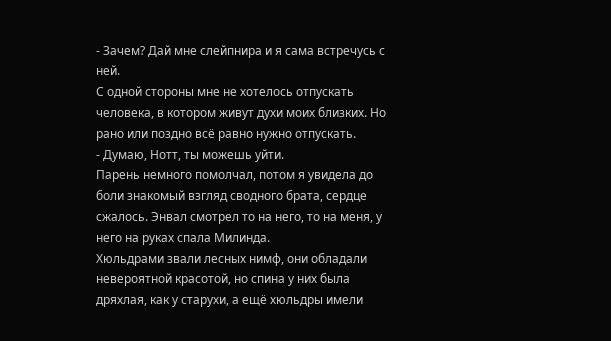- Зачем? Дай мне слейпнира и я сама встречусь с ней.
С одной стороны мне не хотелось отпускать человека, в котором живут духи моих близких. Но рано или поздно всё равно нужно отпускать.
- Думаю, Нотт, ты можешь уйти.
Парень немного помолчал, потом я увидела до боли знакомый взгляд сводного брата, сердце сжалось. Энвал смотрел то на него, то на меня, у него на руках спала Милинда.
Хюльдрами звали лесных нимф, они обладали невероятной красотой, но спина у них была дряхлая, как у старухи, а ещё хюльдры имели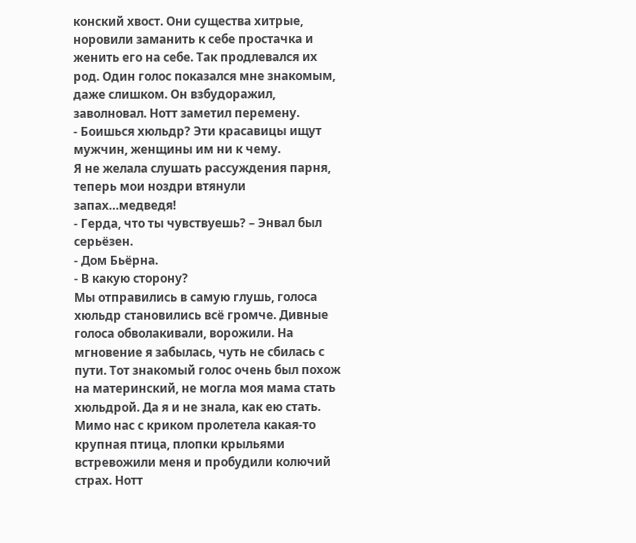конский хвост. Они существа хитрые, норовили заманить к себе простачка и женить его на себе. Так продлевался их род. Один голос показался мне знакомым, даже слишком. Он взбудоражил, заволновал. Нотт заметил перемену.
- Боишься хюльдр? Эти красавицы ищут мужчин, женщины им ни к чему.
Я не желала слушать рассуждения парня, теперь мои ноздри втянули запах…медведя!
- Герда, что ты чувствуешь? – Энвал был серьёзен.
- Дом Бьёрна.
- В какую сторону?
Мы отправились в самую глушь, голоса хюльдр становились всё громче. Дивные голоса обволакивали, ворожили. На мгновение я забылась, чуть не сбилась с пути. Тот знакомый голос очень был похож на материнский, не могла моя мама стать хюльдрой. Да я и не знала, как ею стать. Мимо нас с криком пролетела какая-то крупная птица, плопки крыльями встревожили меня и пробудили колючий страх. Нотт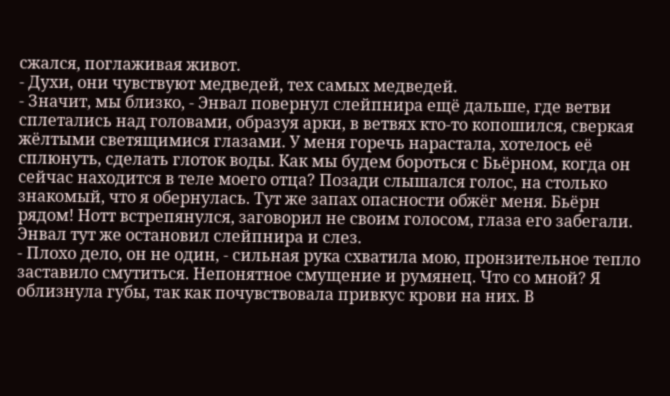сжался, поглаживая живот.
- Духи, они чувствуют медведей, тех самых медведей.
- Значит, мы близко, - Энвал повернул слейпнира ещё дальше, где ветви сплетались над головами, образуя арки, в ветвях кто-то копошился, сверкая жёлтыми светящимися глазами. У меня горечь нарастала, хотелось её сплюнуть, сделать глоток воды. Как мы будем бороться с Бьёрном, когда он сейчас находится в теле моего отца? Позади слышался голос, на столько знакомый, что я обернулась. Тут же запах опасности обжёг меня. Бьёрн рядом! Нотт встрепянулся, заговорил не своим голосом, глаза его забегали. Энвал тут же остановил слейпнира и слез.
- Плохо дело, он не один, - сильная рука схватила мою, пронзительное тепло заставило смутиться. Непонятное смущение и румянец. Что со мной? Я облизнула губы, так как почувствовала привкус крови на них. В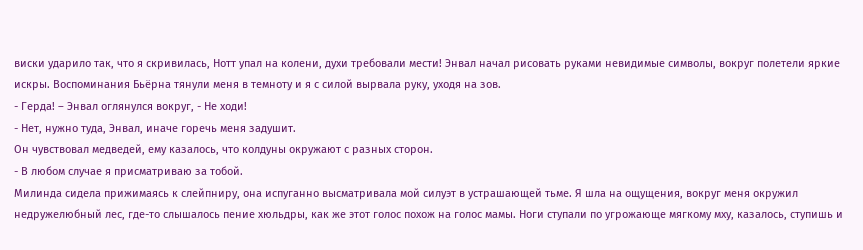виски ударило так, что я скривилась, Нотт упал на колени, духи требовали мести! Энвал начал рисовать руками невидимые символы, вокруг полетели яркие искры. Воспоминания Бьёрна тянули меня в темноту и я с силой вырвала руку, уходя на зов.
- Герда! – Энвал оглянулся вокруг, - Не ходи!
- Нет, нужно туда, Энвал, иначе горечь меня задушит.
Он чувствовал медведей, ему казалось, что колдуны окружают с разных сторон.
- В любом случае я присматриваю за тобой.
Милинда сидела прижимаясь к слейпниру, она испуганно высматривала мой силуэт в устрашающей тьме. Я шла на ощущения, вокруг меня окружил недружелюбный лес, где-то слышалось пение хюльдры, как же этот голос похож на голос мамы. Ноги ступали по угрожающе мягкому мху, казалось, ступишь и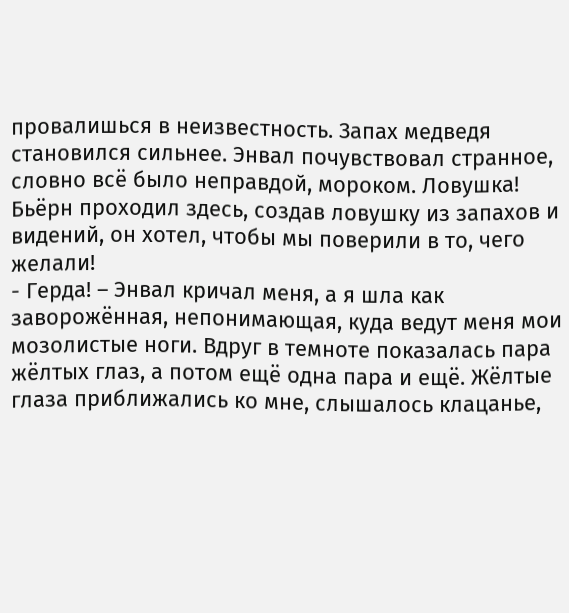провалишься в неизвестность. Запах медведя становился сильнее. Энвал почувствовал странное, словно всё было неправдой, мороком. Ловушка! Бьёрн проходил здесь, создав ловушку из запахов и видений, он хотел, чтобы мы поверили в то, чего желали!
- Герда! – Энвал кричал меня, а я шла как заворожённая, непонимающая, куда ведут меня мои мозолистые ноги. Вдруг в темноте показалась пара жёлтых глаз, а потом ещё одна пара и ещё. Жёлтые глаза приближались ко мне, слышалось клацанье,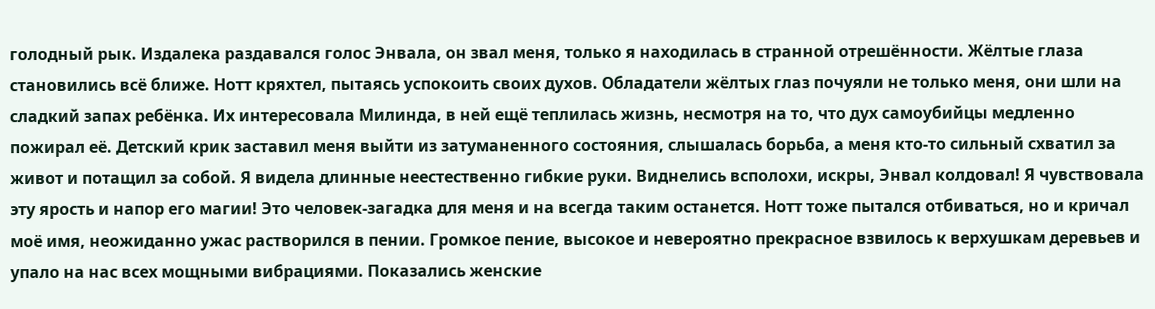голодный рык. Издалека раздавался голос Энвала, он звал меня, только я находилась в странной отрешённости. Жёлтые глаза становились всё ближе. Нотт кряхтел, пытаясь успокоить своих духов. Обладатели жёлтых глаз почуяли не только меня, они шли на сладкий запах ребёнка. Их интересовала Милинда, в ней ещё теплилась жизнь, несмотря на то, что дух самоубийцы медленно пожирал её. Детский крик заставил меня выйти из затуманенного состояния, слышалась борьба, а меня кто-то сильный схватил за живот и потащил за собой. Я видела длинные неестественно гибкие руки. Виднелись всполохи, искры, Энвал колдовал! Я чувствовала эту ярость и напор его магии! Это человек-загадка для меня и на всегда таким останется. Нотт тоже пытался отбиваться, но и кричал моё имя, неожиданно ужас растворился в пении. Громкое пение, высокое и невероятно прекрасное взвилось к верхушкам деревьев и упало на нас всех мощными вибрациями. Показались женские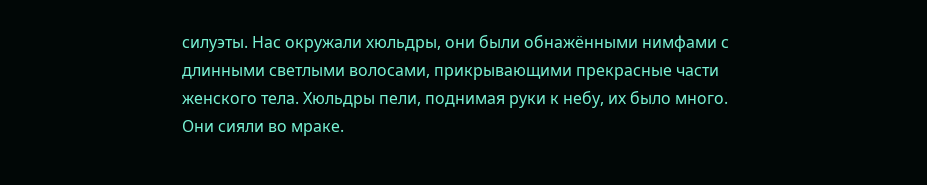силуэты. Нас окружали хюльдры, они были обнажёнными нимфами с длинными светлыми волосами, прикрывающими прекрасные части женского тела. Хюльдры пели, поднимая руки к небу, их было много. Они сияли во мраке.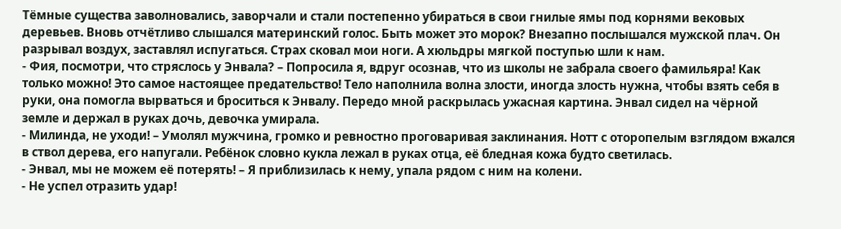Тёмные существа заволновались, заворчали и стали постепенно убираться в свои гнилые ямы под корнями вековых деревьев. Вновь отчётливо слышался материнский голос. Быть может это морок? Внезапно послышался мужской плач. Он разрывал воздух, заставлял испугаться. Страх сковал мои ноги. А хюльдры мягкой поступью шли к нам.
- Фия, посмотри, что стряслось у Энвала? – Попросила я, вдруг осознав, что из школы не забрала своего фамильяра! Как только можно! Это самое настоящее предательство! Тело наполнила волна злости, иногда злость нужна, чтобы взять себя в руки, она помогла вырваться и броситься к Энвалу. Передо мной раскрылась ужасная картина. Энвал сидел на чёрной земле и держал в руках дочь, девочка умирала.
- Милинда, не уходи! – Умолял мужчина, громко и ревностно проговаривая заклинания. Нотт с оторопелым взглядом вжался в ствол дерева, его напугали. Ребёнок словно кукла лежал в руках отца, её бледная кожа будто светилась.
- Энвал, мы не можем её потерять! – Я приблизилась к нему, упала рядом с ним на колени.
- Не успел отразить удар!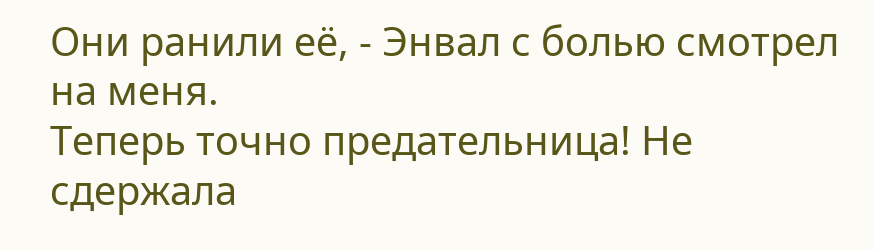Они ранили её, - Энвал с болью смотрел на меня.
Теперь точно предательница! Не сдержала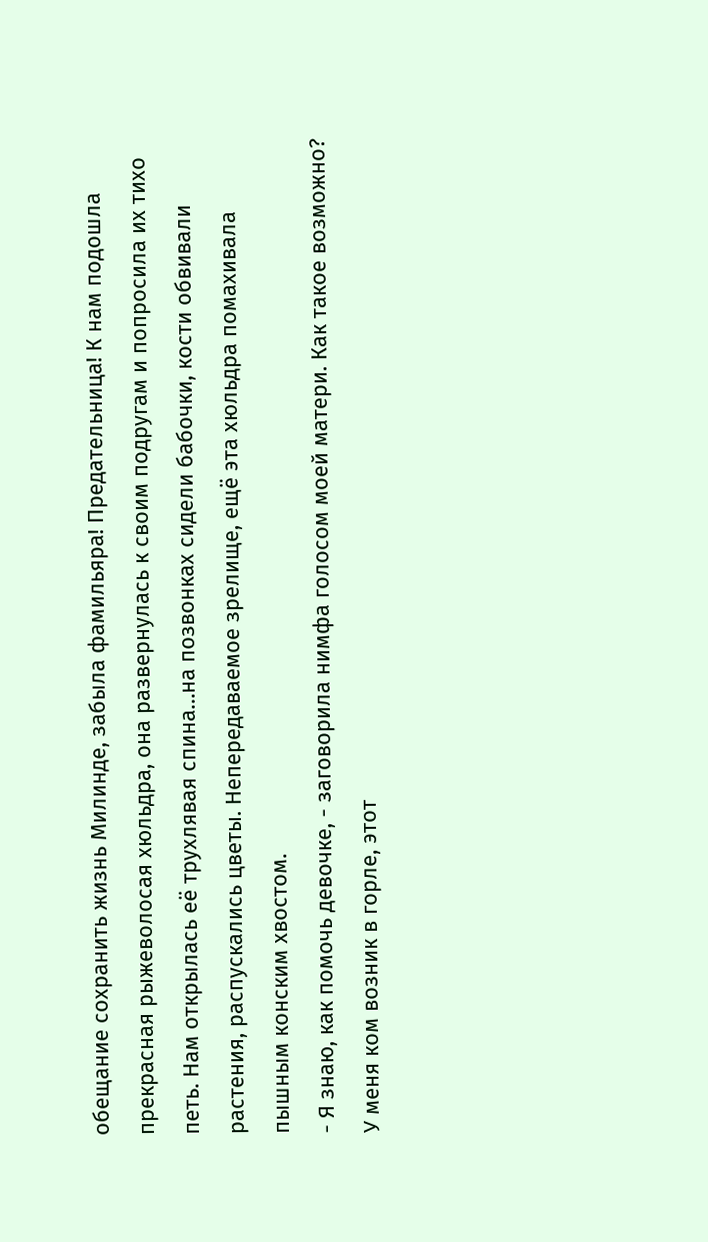обещание сохранить жизнь Милинде, забыла фамильяра! Предательница! К нам подошла прекрасная рыжеволосая хюльдра, она развернулась к своим подругам и попросила их тихо петь. Нам открылась её трухлявая спина…на позвонках сидели бабочки, кости обвивали растения, распускались цветы. Непередаваемое зрелище, ещё эта хюльдра помахивала пышным конским хвостом.
- Я знаю, как помочь девочке, - заговорила нимфа голосом моей матери. Как такое возможно?
У меня ком возник в горле, этот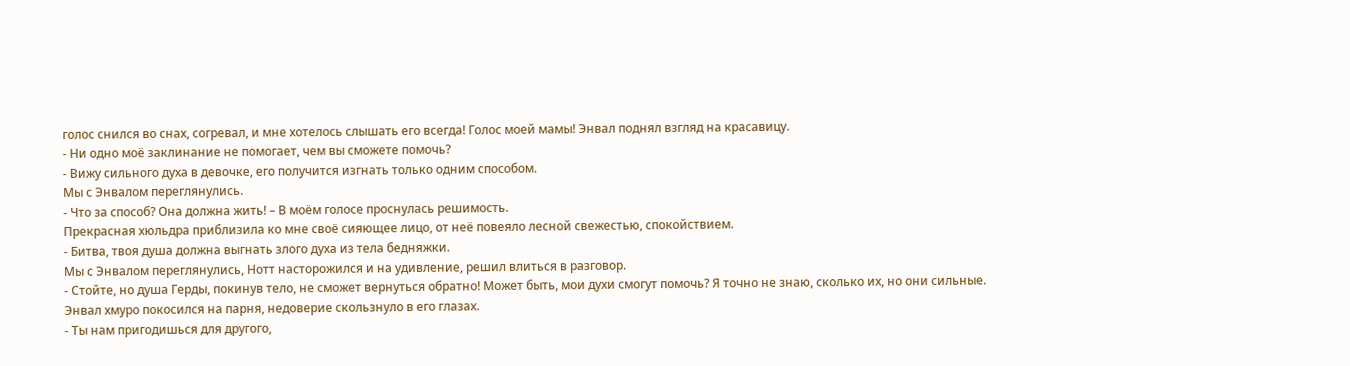голос снился во снах, согревал, и мне хотелось слышать его всегда! Голос моей мамы! Энвал поднял взгляд на красавицу.
- Ни одно моё заклинание не помогает, чем вы сможете помочь?
- Вижу сильного духа в девочке, его получится изгнать только одним способом.
Мы с Энвалом переглянулись.
- Что за способ? Она должна жить! – В моём голосе проснулась решимость.
Прекрасная хюльдра приблизила ко мне своё сияющее лицо, от неё повеяло лесной свежестью, спокойствием.
- Битва, твоя душа должна выгнать злого духа из тела бедняжки.
Мы с Энвалом переглянулись, Нотт насторожился и на удивление, решил влиться в разговор.
- Стойте, но душа Герды, покинув тело, не сможет вернуться обратно! Может быть, мои духи смогут помочь? Я точно не знаю, сколько их, но они сильные.
Энвал хмуро покосился на парня, недоверие скользнуло в его глазах.
- Ты нам пригодишься для другого,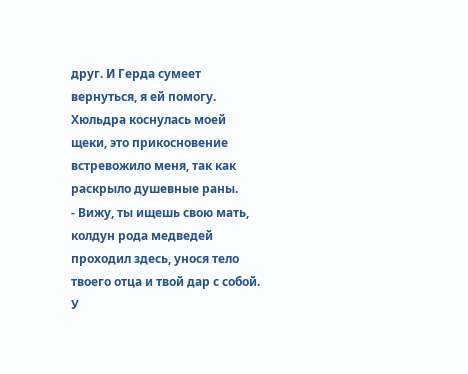друг. И Герда сумеет вернуться, я ей помогу.
Хюльдра коснулась моей щеки, это прикосновение встревожило меня, так как раскрыло душевные раны.
- Вижу, ты ищешь свою мать, колдун рода медведей проходил здесь, унося тело твоего отца и твой дар с собой. У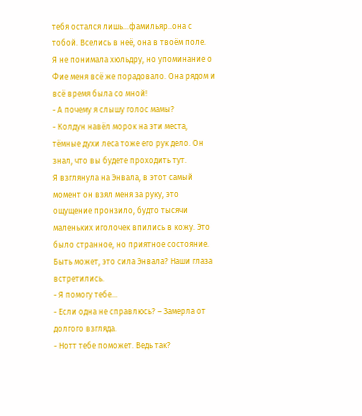тебя остался лишь…фамильяр..она с тобой. Вселись в неё, она в твоём поле.
Я не понимала хюльдру, но упоминание о Фие меня всё же порадовало. Она рядом и всё время была со мной!
- А почему я слышу голос мамы?
- Колдун навёл морок на эти места, тёмные духи леса тоже его рук дело. Он знал, что вы будете проходить тут.
Я взглянула на Энвала, в этот самый момент он взял меня за руку, это ощущение пронзило, будто тысячи маленьких иголочек впились в кожу. Это было странное, но приятное состояние. Быть может, это сила Энвала? Наши глаза встретились.
- Я помогу тебе…
- Если одна не справлюсь? – Замерла от долгого взгляда.
- Нотт тебе поможет. Ведь так?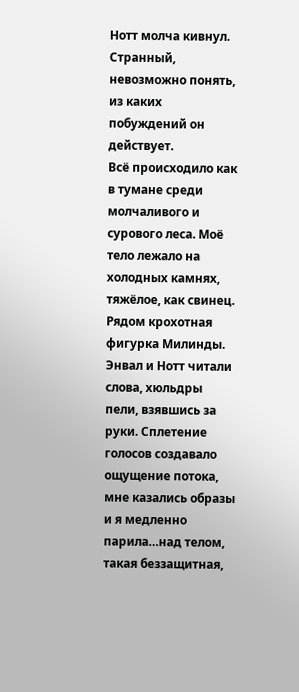Нотт молча кивнул. Странный, невозможно понять, из каких побуждений он действует.
Всё происходило как в тумане среди молчаливого и сурового леса. Моё тело лежало на холодных камнях, тяжёлое, как свинец. Рядом крохотная фигурка Милинды. Энвал и Нотт читали слова, хюльдры пели, взявшись за руки. Сплетение голосов создавало ощущение потока, мне казались образы и я медленно парила…над телом, такая беззащитная,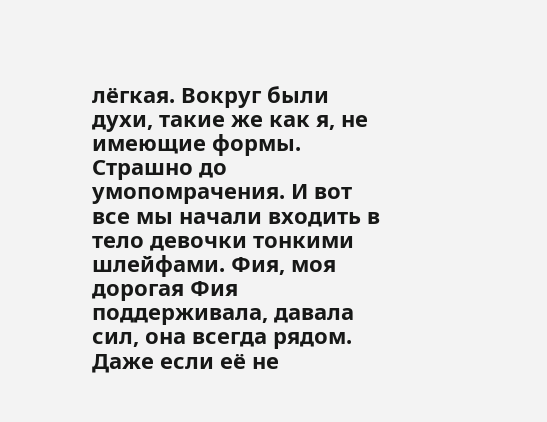лёгкая. Вокруг были духи, такие же как я, не имеющие формы. Страшно до умопомрачения. И вот все мы начали входить в тело девочки тонкими шлейфами. Фия, моя дорогая Фия поддерживала, давала сил, она всегда рядом. Даже если её не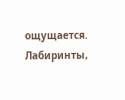ощущается. Лабиринты,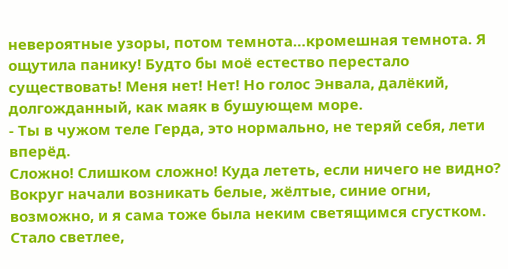невероятные узоры, потом темнота…кромешная темнота. Я ощутила панику! Будто бы моё естество перестало существовать! Меня нет! Нет! Но голос Энвала, далёкий, долгожданный, как маяк в бушующем море.
- Ты в чужом теле Герда, это нормально, не теряй себя, лети вперёд.
Сложно! Слишком сложно! Куда лететь, если ничего не видно? Вокруг начали возникать белые, жёлтые, синие огни, возможно, и я сама тоже была неким светящимся сгустком. Стало светлее,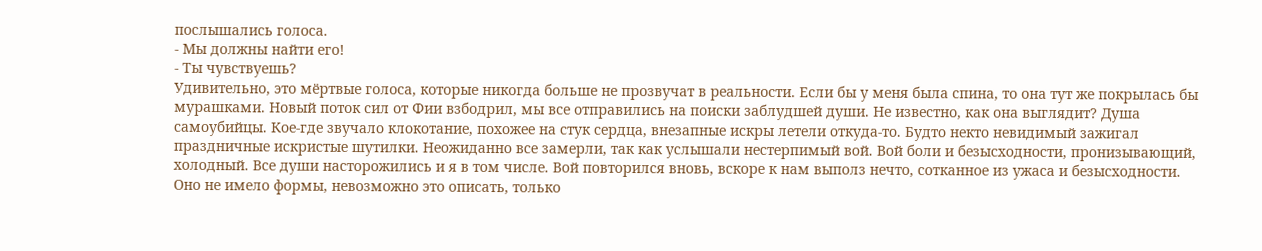послышались голоса.
- Мы должны найти его!
- Ты чувствуешь?
Удивительно, это мёртвые голоса, которые никогда больше не прозвучат в реальности. Если бы у меня была спина, то она тут же покрылась бы мурашками. Новый поток сил от Фии взбодрил, мы все отправились на поиски заблудшей души. Не известно, как она выглядит? Душа самоубийцы. Кое-где звучало клокотание, похожее на стук сердца, внезапные искры летели откуда-то. Будто некто невидимый зажигал праздничные искристые шутилки. Неожиданно все замерли, так как услышали нестерпимый вой. Вой боли и безысходности, пронизывающий, холодный. Все души насторожились и я в том числе. Вой повторился вновь, вскоре к нам выполз нечто, сотканное из ужаса и безысходности. Оно не имело формы, невозможно это описать, только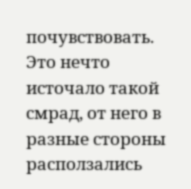почувствовать. Это нечто источало такой смрад, от него в разные стороны расползались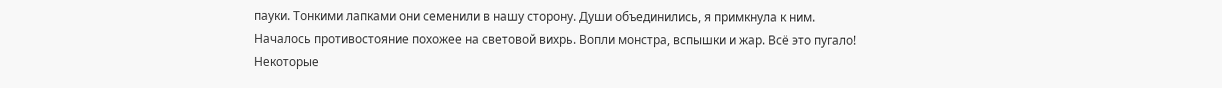пауки. Тонкими лапками они семенили в нашу сторону. Души объединились, я примкнула к ним. Началось противостояние похожее на световой вихрь. Вопли монстра, вспышки и жар. Всё это пугало! Некоторые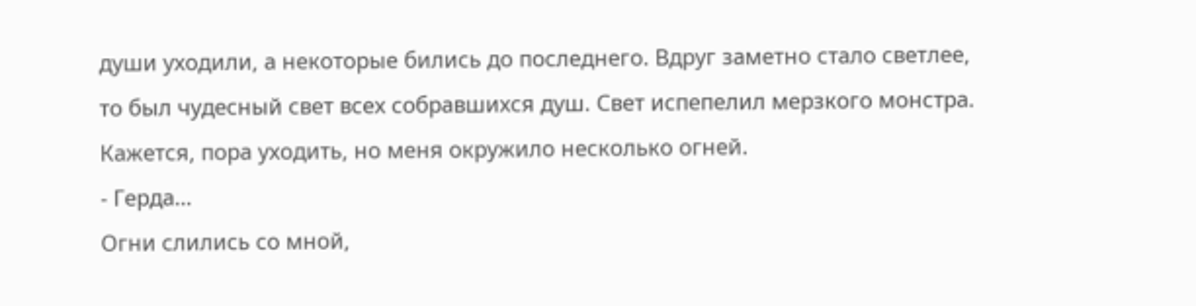души уходили, а некоторые бились до последнего. Вдруг заметно стало светлее, то был чудесный свет всех собравшихся душ. Свет испепелил мерзкого монстра. Кажется, пора уходить, но меня окружило несколько огней.
- Герда…
Огни слились со мной,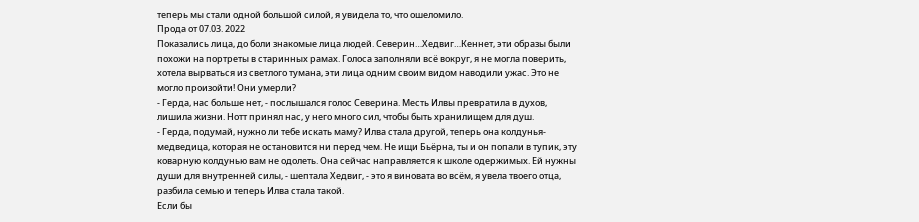теперь мы стали одной большой силой, я увидела то, что ошеломило.
Прода от 07.03. 2022
Показались лица, до боли знакомые лица людей. Северин…Хедвиг…Кеннет, эти образы были похожи на портреты в старинных рамах. Голоса заполняли всё вокруг, я не могла поверить, хотела вырваться из светлого тумана, эти лица одним своим видом наводили ужас. Это не могло произойти! Они умерли?
- Герда, нас больше нет, - послышался голос Северина. Месть Илвы превратила в духов, лишила жизни. Нотт принял нас, у него много сил, чтобы быть хранилищем для душ.
- Герда, подумай, нужно ли тебе искать маму? Илва стала другой, теперь она колдунья-медведица, которая не остановится ни перед чем. Не ищи Бьёрна, ты и он попали в тупик, эту коварную колдунью вам не одолеть. Она сейчас направляется к школе одержимых. Ей нужны души для внутренней силы, - шептала Хедвиг, - это я виновата во всём, я увела твоего отца, разбила семью и теперь Илва стала такой.
Если бы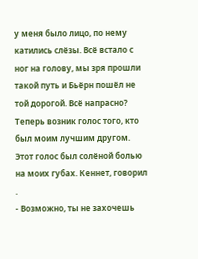у меня было лицо, по нему катились слёзы. Всё встало с ног на голову, мы зря прошли такой путь и Бьёрн пошёл не той дорогой. Всё напрасно? Теперь возник голос того, кто был моим лучшим другом. Этот голос был солёной болью на моих губах. Кеннет, говорил .
- Возможно, ты не захочешь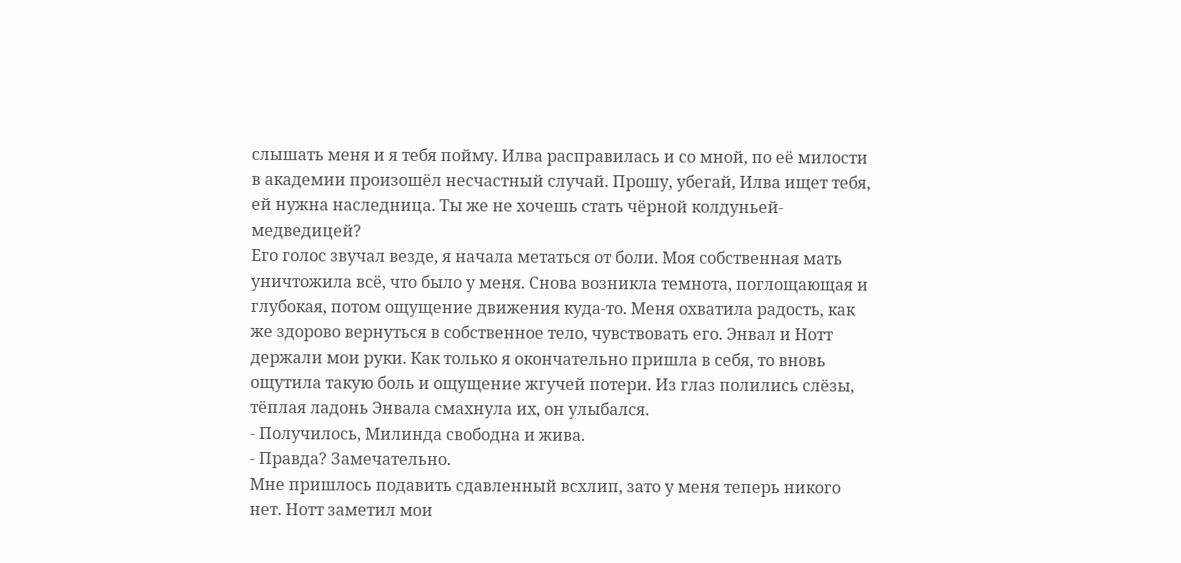слышать меня и я тебя пойму. Илва расправилась и со мной, по её милости в академии произошёл несчастный случай. Прошу, убегай, Илва ищет тебя, ей нужна наследница. Ты же не хочешь стать чёрной колдуньей-медведицей?
Его голос звучал везде, я начала метаться от боли. Моя собственная мать уничтожила всё, что было у меня. Снова возникла темнота, поглощающая и глубокая, потом ощущение движения куда-то. Меня охватила радость, как же здорово вернуться в собственное тело, чувствовать его. Энвал и Нотт держали мои руки. Как только я окончательно пришла в себя, то вновь ощутила такую боль и ощущение жгучей потери. Из глаз полились слёзы, тёплая ладонь Энвала смахнула их, он улыбался.
- Получилось, Милинда свободна и жива.
- Правда? Замечательно.
Мне пришлось подавить сдавленный всхлип, зато у меня теперь никого нет. Нотт заметил мои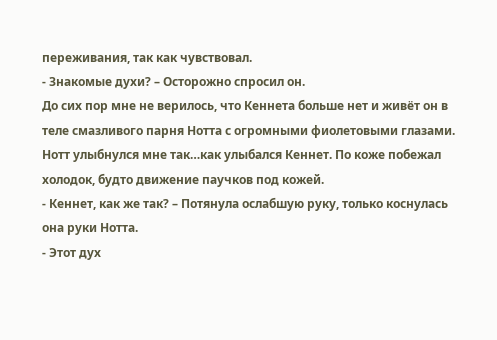переживания, так как чувствовал.
- Знакомые духи? – Осторожно спросил он.
До сих пор мне не верилось, что Кеннета больше нет и живёт он в теле смазливого парня Нотта с огромными фиолетовыми глазами. Нотт улыбнулся мне так…как улыбался Кеннет. По коже побежал холодок, будто движение паучков под кожей.
- Кеннет, как же так? – Потянула ослабшую руку, только коснулась она руки Нотта.
- Этот дух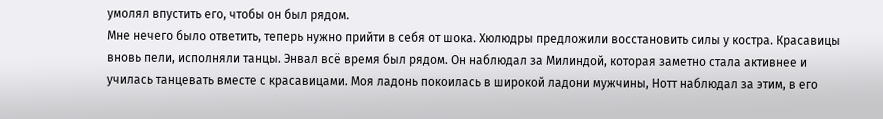умолял впустить его, чтобы он был рядом.
Мне нечего было ответить, теперь нужно прийти в себя от шока. Хюлюдры предложили восстановить силы у костра. Красавицы вновь пели, исполняли танцы. Энвал всё время был рядом. Он наблюдал за Милиндой, которая заметно стала активнее и училась танцевать вместе с красавицами. Моя ладонь покоилась в широкой ладони мужчины, Нотт наблюдал за этим, в его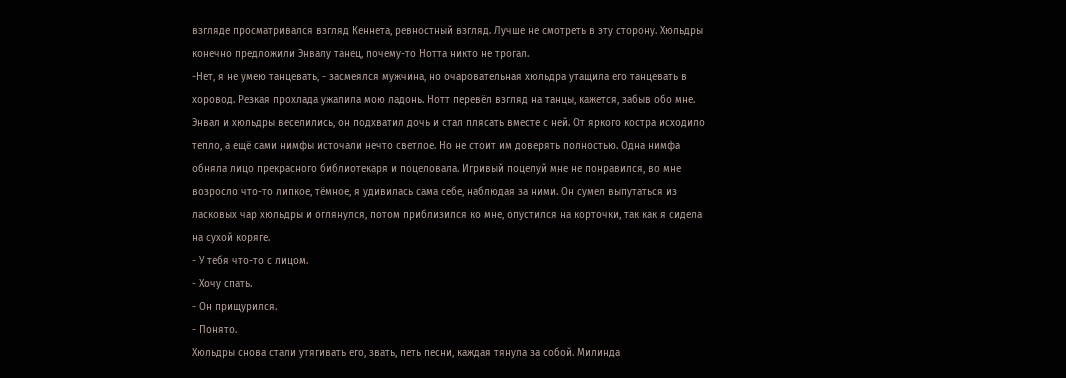взгляде просматривался взгляд Кеннета, ревностный взгляд. Лучше не смотреть в эту сторону. Хюльдры конечно предложили Энвалу танец, почему-то Нотта никто не трогал.
-Нет, я не умею танцевать, - засмеялся мужчина, но очаровательная хюльдра утащила его танцевать в хоровод. Резкая прохлада ужалила мою ладонь. Нотт перевёл взгляд на танцы, кажется, забыв обо мне. Энвал и хюльдры веселились, он подхватил дочь и стал плясать вместе с ней. От яркого костра исходило тепло, а ещё сами нимфы источали нечто светлое. Но не стоит им доверять полностью. Одна нимфа обняла лицо прекрасного библиотекаря и поцеловала. Игривый поцелуй мне не понравился, во мне возросло что-то липкое, тёмное, я удивилась сама себе, наблюдая за ними. Он сумел выпутаться из ласковых чар хюльдры и оглянулся, потом приблизился ко мне, опустился на корточки, так как я сидела на сухой коряге.
- У тебя что-то с лицом.
- Хочу спать.
- Он прищурился.
- Понято.
Хюльдры снова стали утягивать его, звать, петь песни, каждая тянула за собой. Милинда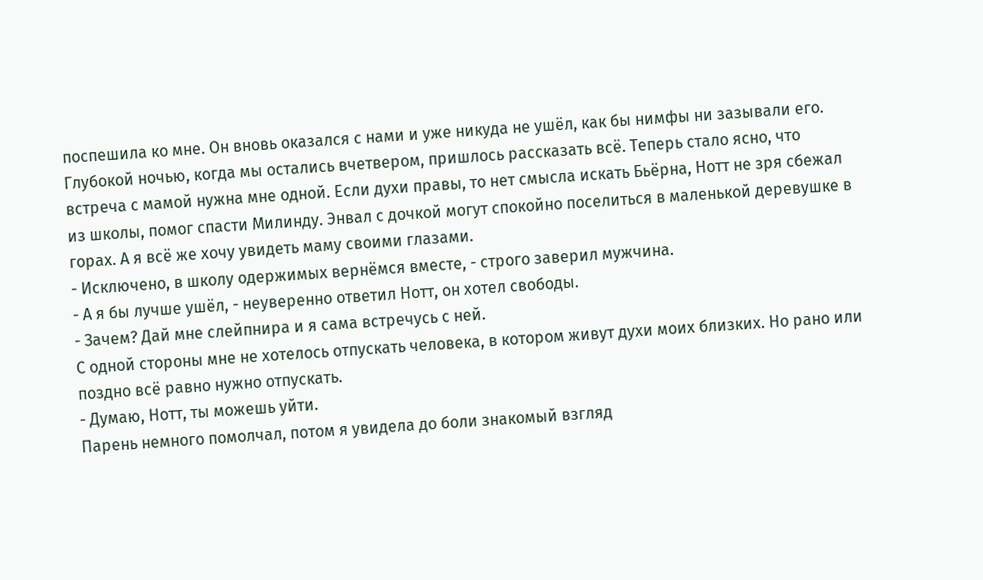поспешила ко мне. Он вновь оказался с нами и уже никуда не ушёл, как бы нимфы ни зазывали его.
Глубокой ночью, когда мы остались вчетвером, пришлось рассказать всё. Теперь стало ясно, что встреча с мамой нужна мне одной. Если духи правы, то нет смысла искать Бьёрна, Нотт не зря сбежал из школы, помог спасти Милинду. Энвал с дочкой могут спокойно поселиться в маленькой деревушке в горах. А я всё же хочу увидеть маму своими глазами.
- Исключено, в школу одержимых вернёмся вместе, - строго заверил мужчина.
- А я бы лучше ушёл, - неуверенно ответил Нотт, он хотел свободы.
- Зачем? Дай мне слейпнира и я сама встречусь с ней.
С одной стороны мне не хотелось отпускать человека, в котором живут духи моих близких. Но рано или поздно всё равно нужно отпускать.
- Думаю, Нотт, ты можешь уйти.
Парень немного помолчал, потом я увидела до боли знакомый взгляд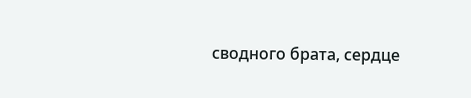сводного брата, сердце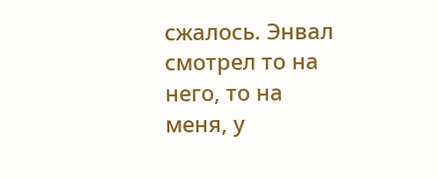сжалось. Энвал смотрел то на него, то на меня, у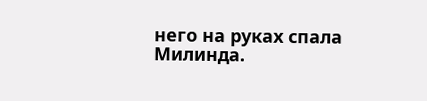него на руках спала Милинда.